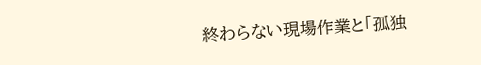終わらない現場作業と「孤独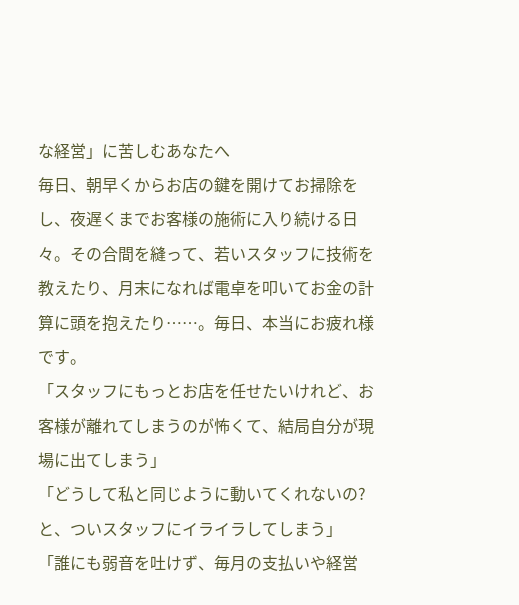な経営」に苦しむあなたへ
毎日、朝早くからお店の鍵を開けてお掃除をし、夜遅くまでお客様の施術に入り続ける日々。その合間を縫って、若いスタッフに技術を教えたり、月末になれば電卓を叩いてお金の計算に頭を抱えたり……。毎日、本当にお疲れ様です。
「スタッフにもっとお店を任せたいけれど、お客様が離れてしまうのが怖くて、結局自分が現場に出てしまう」
「どうして私と同じように動いてくれないの?と、ついスタッフにイライラしてしまう」
「誰にも弱音を吐けず、毎月の支払いや経営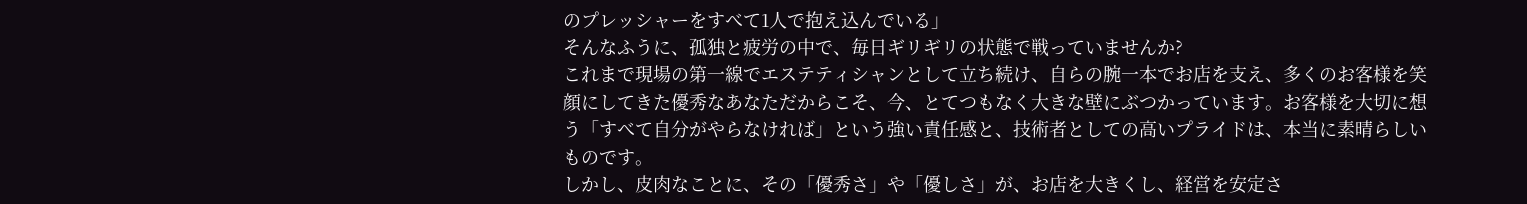のプレッシャーをすべて1人で抱え込んでいる」
そんなふうに、孤独と疲労の中で、毎日ギリギリの状態で戦っていませんか?
これまで現場の第一線でエステティシャンとして立ち続け、自らの腕一本でお店を支え、多くのお客様を笑顔にしてきた優秀なあなただからこそ、今、とてつもなく大きな壁にぶつかっています。お客様を大切に想う「すべて自分がやらなければ」という強い責任感と、技術者としての高いプライドは、本当に素晴らしいものです。
しかし、皮肉なことに、その「優秀さ」や「優しさ」が、お店を大きくし、経営を安定さ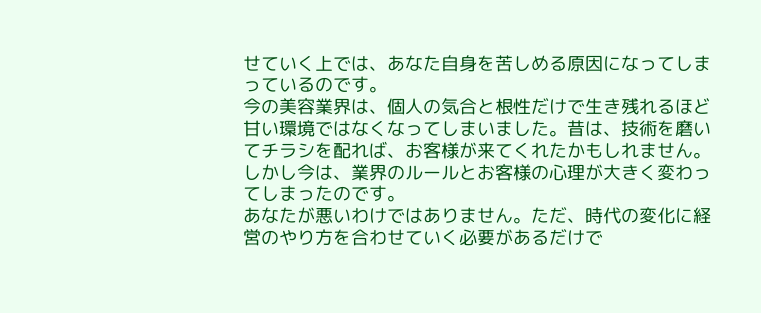せていく上では、あなた自身を苦しめる原因になってしまっているのです。
今の美容業界は、個人の気合と根性だけで生き残れるほど甘い環境ではなくなってしまいました。昔は、技術を磨いてチラシを配れば、お客様が来てくれたかもしれません。しかし今は、業界のルールとお客様の心理が大きく変わってしまったのです。
あなたが悪いわけではありません。ただ、時代の変化に経営のやり方を合わせていく必要があるだけで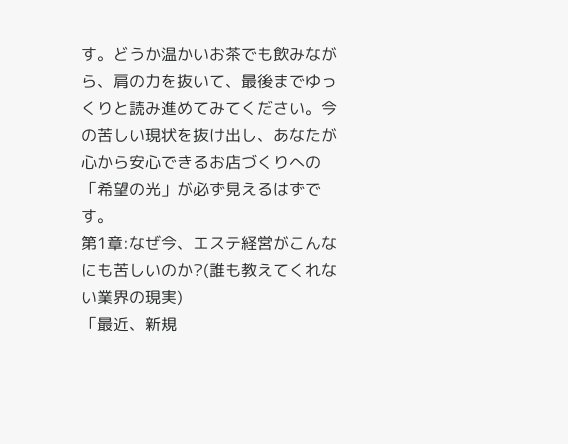す。どうか温かいお茶でも飲みながら、肩の力を抜いて、最後までゆっくりと読み進めてみてください。今の苦しい現状を抜け出し、あなたが心から安心できるお店づくりへの「希望の光」が必ず見えるはずです。
第1章:なぜ今、エステ経営がこんなにも苦しいのか?(誰も教えてくれない業界の現実)
「最近、新規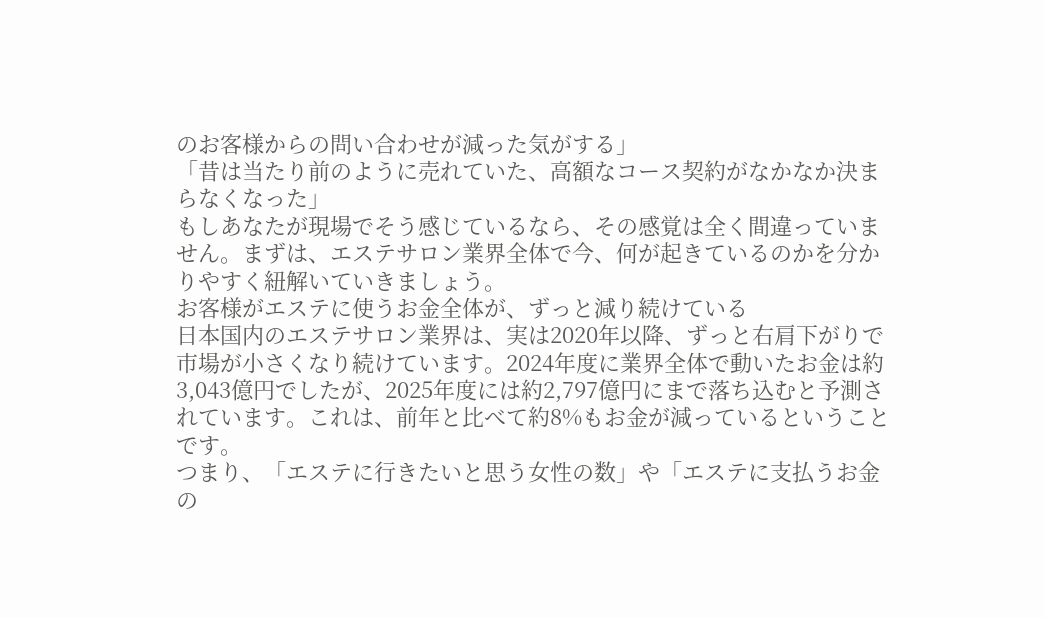のお客様からの問い合わせが減った気がする」
「昔は当たり前のように売れていた、高額なコース契約がなかなか決まらなくなった」
もしあなたが現場でそう感じているなら、その感覚は全く間違っていません。まずは、エステサロン業界全体で今、何が起きているのかを分かりやすく紐解いていきましょう。
お客様がエステに使うお金全体が、ずっと減り続けている
日本国内のエステサロン業界は、実は2020年以降、ずっと右肩下がりで市場が小さくなり続けています。2024年度に業界全体で動いたお金は約3,043億円でしたが、2025年度には約2,797億円にまで落ち込むと予測されています。これは、前年と比べて約8%もお金が減っているということです。
つまり、「エステに行きたいと思う女性の数」や「エステに支払うお金の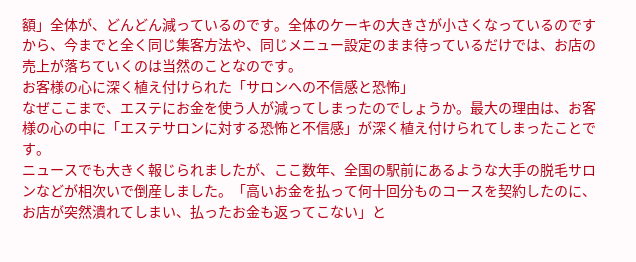額」全体が、どんどん減っているのです。全体のケーキの大きさが小さくなっているのですから、今までと全く同じ集客方法や、同じメニュー設定のまま待っているだけでは、お店の売上が落ちていくのは当然のことなのです。
お客様の心に深く植え付けられた「サロンへの不信感と恐怖」
なぜここまで、エステにお金を使う人が減ってしまったのでしょうか。最大の理由は、お客様の心の中に「エステサロンに対する恐怖と不信感」が深く植え付けられてしまったことです。
ニュースでも大きく報じられましたが、ここ数年、全国の駅前にあるような大手の脱毛サロンなどが相次いで倒産しました。「高いお金を払って何十回分ものコースを契約したのに、お店が突然潰れてしまい、払ったお金も返ってこない」と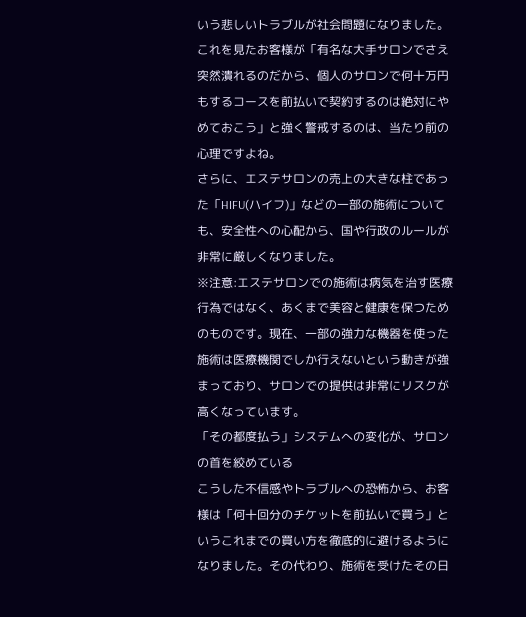いう悲しいトラブルが社会問題になりました。これを見たお客様が「有名な大手サロンでさえ突然潰れるのだから、個人のサロンで何十万円もするコースを前払いで契約するのは絶対にやめておこう」と強く警戒するのは、当たり前の心理ですよね。
さらに、エステサロンの売上の大きな柱であった「HIFU(ハイフ)」などの一部の施術についても、安全性への心配から、国や行政のルールが非常に厳しくなりました。
※注意:エステサロンでの施術は病気を治す医療行為ではなく、あくまで美容と健康を保つためのものです。現在、一部の強力な機器を使った施術は医療機関でしか行えないという動きが強まっており、サロンでの提供は非常にリスクが高くなっています。
「その都度払う」システムへの変化が、サロンの首を絞めている
こうした不信感やトラブルへの恐怖から、お客様は「何十回分のチケットを前払いで買う」というこれまでの買い方を徹底的に避けるようになりました。その代わり、施術を受けたその日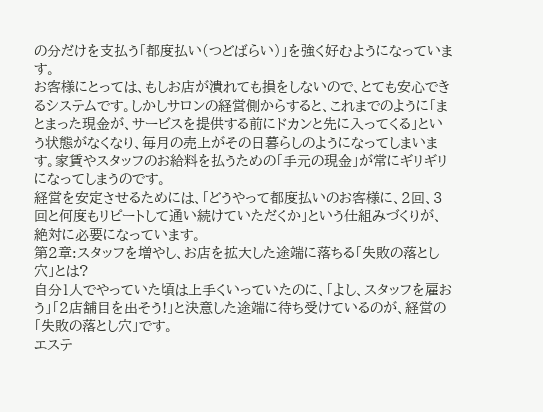の分だけを支払う「都度払い(つどばらい)」を強く好むようになっています。
お客様にとっては、もしお店が潰れても損をしないので、とても安心できるシステムです。しかしサロンの経営側からすると、これまでのように「まとまった現金が、サービスを提供する前にドカンと先に入ってくる」という状態がなくなり、毎月の売上がその日暮らしのようになってしまいます。家賃やスタッフのお給料を払うための「手元の現金」が常にギリギリになってしまうのです。
経営を安定させるためには、「どうやって都度払いのお客様に、2回、3回と何度もリピートして通い続けていただくか」という仕組みづくりが、絶対に必要になっています。
第2章:スタッフを増やし、お店を拡大した途端に落ちる「失敗の落とし穴」とは?
自分1人でやっていた頃は上手くいっていたのに、「よし、スタッフを雇おう」「2店舗目を出そう!」と決意した途端に待ち受けているのが、経営の「失敗の落とし穴」です。
エステ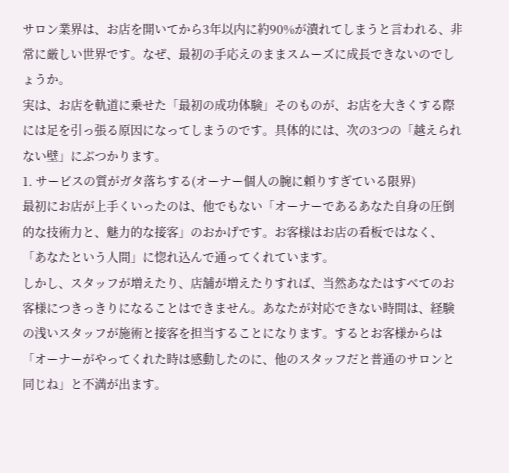サロン業界は、お店を開いてから3年以内に約90%が潰れてしまうと言われる、非常に厳しい世界です。なぜ、最初の手応えのままスムーズに成長できないのでしょうか。
実は、お店を軌道に乗せた「最初の成功体験」そのものが、お店を大きくする際には足を引っ張る原因になってしまうのです。具体的には、次の3つの「越えられない壁」にぶつかります。
1. サービスの質がガタ落ちする(オーナー個人の腕に頼りすぎている限界)
最初にお店が上手くいったのは、他でもない「オーナーであるあなた自身の圧倒的な技術力と、魅力的な接客」のおかげです。お客様はお店の看板ではなく、「あなたという人間」に惚れ込んで通ってくれています。
しかし、スタッフが増えたり、店舗が増えたりすれば、当然あなたはすべてのお客様につきっきりになることはできません。あなたが対応できない時間は、経験の浅いスタッフが施術と接客を担当することになります。するとお客様からは「オーナーがやってくれた時は感動したのに、他のスタッフだと普通のサロンと同じね」と不満が出ます。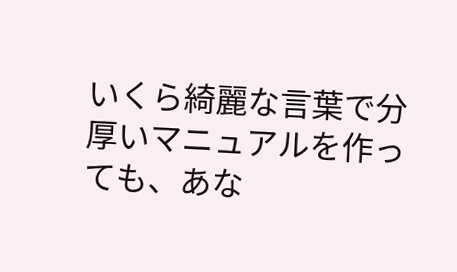いくら綺麗な言葉で分厚いマニュアルを作っても、あな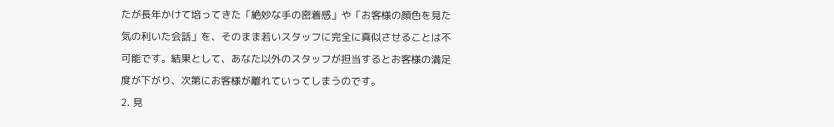たが長年かけて培ってきた「絶妙な手の密着感」や「お客様の顔色を見た気の利いた会話」を、そのまま若いスタッフに完全に真似させることは不可能です。結果として、あなた以外のスタッフが担当するとお客様の満足度が下がり、次第にお客様が離れていってしまうのです。
2. 見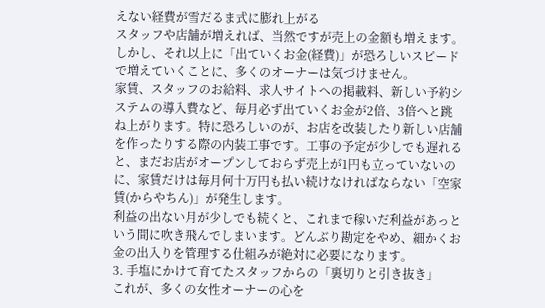えない経費が雪だるま式に膨れ上がる
スタッフや店舗が増えれば、当然ですが売上の金額も増えます。しかし、それ以上に「出ていくお金(経費)」が恐ろしいスピードで増えていくことに、多くのオーナーは気づけません。
家賃、スタッフのお給料、求人サイトへの掲載料、新しい予約システムの導入費など、毎月必ず出ていくお金が2倍、3倍へと跳ね上がります。特に恐ろしいのが、お店を改装したり新しい店舗を作ったりする際の内装工事です。工事の予定が少しでも遅れると、まだお店がオープンしておらず売上が1円も立っていないのに、家賃だけは毎月何十万円も払い続けなければならない「空家賃(からやちん)」が発生します。
利益の出ない月が少しでも続くと、これまで稼いだ利益があっという間に吹き飛んでしまいます。どんぶり勘定をやめ、細かくお金の出入りを管理する仕組みが絶対に必要になります。
3. 手塩にかけて育てたスタッフからの「裏切りと引き抜き」
これが、多くの女性オーナーの心を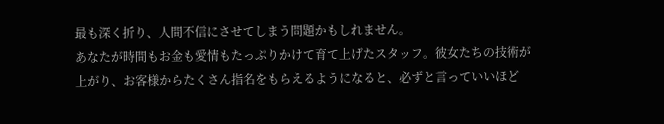最も深く折り、人間不信にさせてしまう問題かもしれません。
あなたが時間もお金も愛情もたっぷりかけて育て上げたスタッフ。彼女たちの技術が上がり、お客様からたくさん指名をもらえるようになると、必ずと言っていいほど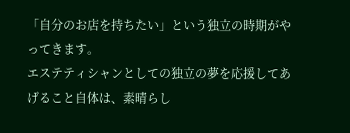「自分のお店を持ちたい」という独立の時期がやってきます。
エステティシャンとしての独立の夢を応援してあげること自体は、素晴らし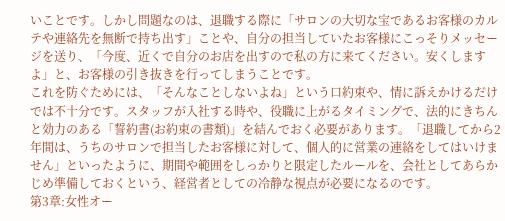いことです。しかし問題なのは、退職する際に「サロンの大切な宝であるお客様のカルテや連絡先を無断で持ち出す」ことや、自分の担当していたお客様にこっそりメッセージを送り、「今度、近くで自分のお店を出すので私の方に来てください。安くしますよ」と、お客様の引き抜きを行ってしまうことです。
これを防ぐためには、「そんなことしないよね」という口約束や、情に訴えかけるだけでは不十分です。スタッフが入社する時や、役職に上がるタイミングで、法的にきちんと効力のある「誓約書(お約束の書類)」を結んでおく必要があります。「退職してから2年間は、うちのサロンで担当したお客様に対して、個人的に営業の連絡をしてはいけません」といったように、期間や範囲をしっかりと限定したルールを、会社としてあらかじめ準備しておくという、経営者としての冷静な視点が必要になるのです。
第3章:女性オー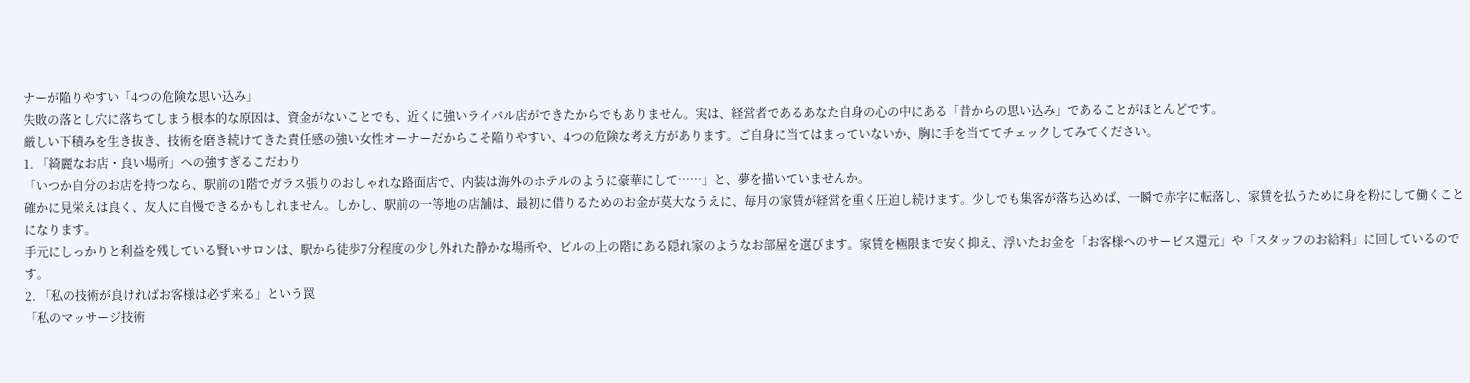ナーが陥りやすい「4つの危険な思い込み」
失敗の落とし穴に落ちてしまう根本的な原因は、資金がないことでも、近くに強いライバル店ができたからでもありません。実は、経営者であるあなた自身の心の中にある「昔からの思い込み」であることがほとんどです。
厳しい下積みを生き抜き、技術を磨き続けてきた責任感の強い女性オーナーだからこそ陥りやすい、4つの危険な考え方があります。ご自身に当てはまっていないか、胸に手を当ててチェックしてみてください。
1. 「綺麗なお店・良い場所」への強すぎるこだわり
「いつか自分のお店を持つなら、駅前の1階でガラス張りのおしゃれな路面店で、内装は海外のホテルのように豪華にして……」と、夢を描いていませんか。
確かに見栄えは良く、友人に自慢できるかもしれません。しかし、駅前の一等地の店舗は、最初に借りるためのお金が莫大なうえに、毎月の家賃が経営を重く圧迫し続けます。少しでも集客が落ち込めば、一瞬で赤字に転落し、家賃を払うために身を粉にして働くことになります。
手元にしっかりと利益を残している賢いサロンは、駅から徒歩7分程度の少し外れた静かな場所や、ビルの上の階にある隠れ家のようなお部屋を選びます。家賃を極限まで安く抑え、浮いたお金を「お客様へのサービス還元」や「スタッフのお給料」に回しているのです。
2. 「私の技術が良ければお客様は必ず来る」という罠
「私のマッサージ技術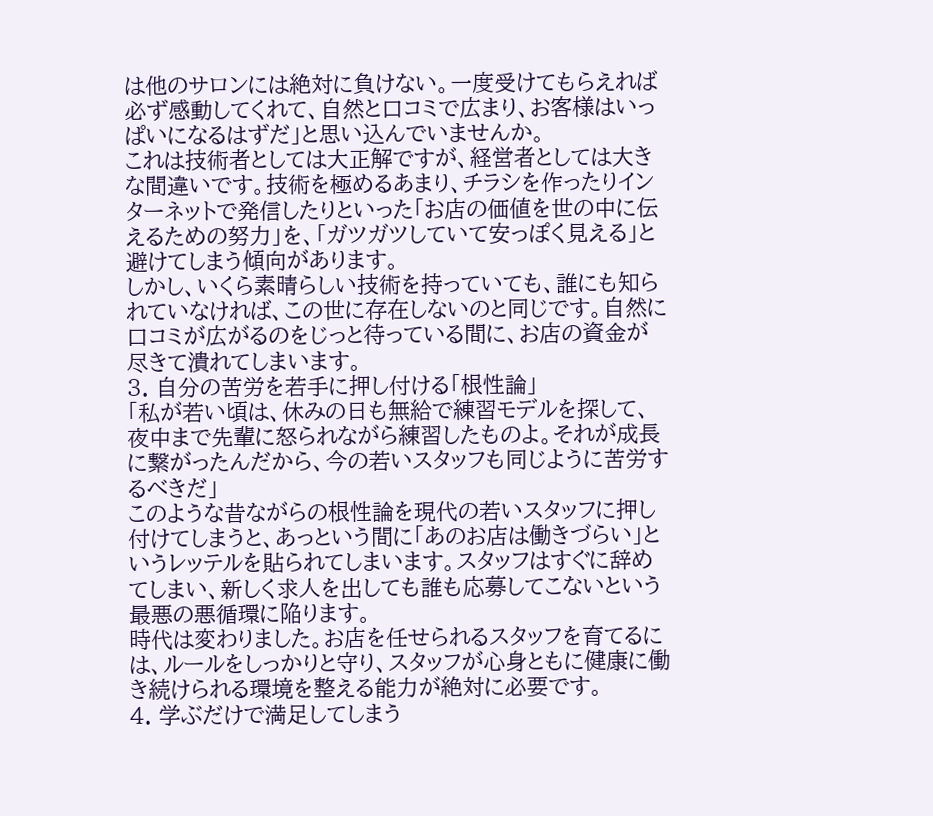は他のサロンには絶対に負けない。一度受けてもらえれば必ず感動してくれて、自然と口コミで広まり、お客様はいっぱいになるはずだ」と思い込んでいませんか。
これは技術者としては大正解ですが、経営者としては大きな間違いです。技術を極めるあまり、チラシを作ったりインターネットで発信したりといった「お店の価値を世の中に伝えるための努力」を、「ガツガツしていて安っぽく見える」と避けてしまう傾向があります。
しかし、いくら素晴らしい技術を持っていても、誰にも知られていなければ、この世に存在しないのと同じです。自然に口コミが広がるのをじっと待っている間に、お店の資金が尽きて潰れてしまいます。
3. 自分の苦労を若手に押し付ける「根性論」
「私が若い頃は、休みの日も無給で練習モデルを探して、夜中まで先輩に怒られながら練習したものよ。それが成長に繋がったんだから、今の若いスタッフも同じように苦労するべきだ」
このような昔ながらの根性論を現代の若いスタッフに押し付けてしまうと、あっという間に「あのお店は働きづらい」というレッテルを貼られてしまいます。スタッフはすぐに辞めてしまい、新しく求人を出しても誰も応募してこないという最悪の悪循環に陥ります。
時代は変わりました。お店を任せられるスタッフを育てるには、ルールをしっかりと守り、スタッフが心身ともに健康に働き続けられる環境を整える能力が絶対に必要です。
4. 学ぶだけで満足してしまう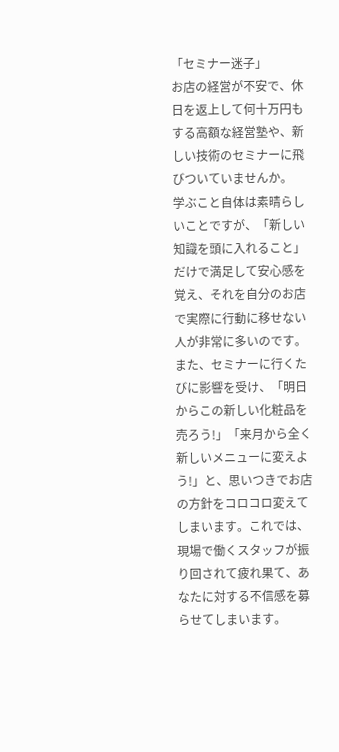「セミナー迷子」
お店の経営が不安で、休日を返上して何十万円もする高額な経営塾や、新しい技術のセミナーに飛びついていませんか。
学ぶこと自体は素晴らしいことですが、「新しい知識を頭に入れること」だけで満足して安心感を覚え、それを自分のお店で実際に行動に移せない人が非常に多いのです。また、セミナーに行くたびに影響を受け、「明日からこの新しい化粧品を売ろう!」「来月から全く新しいメニューに変えよう!」と、思いつきでお店の方針をコロコロ変えてしまいます。これでは、現場で働くスタッフが振り回されて疲れ果て、あなたに対する不信感を募らせてしまいます。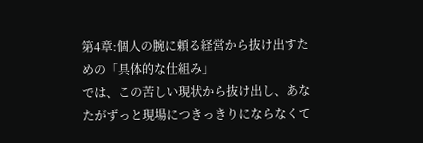第4章:個人の腕に頼る経営から抜け出すための「具体的な仕組み」
では、この苦しい現状から抜け出し、あなたがずっと現場につきっきりにならなくて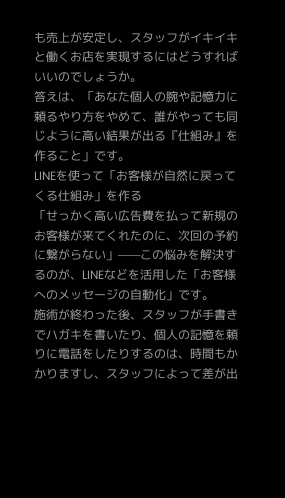も売上が安定し、スタッフがイキイキと働くお店を実現するにはどうすればいいのでしょうか。
答えは、「あなた個人の腕や記憶力に頼るやり方をやめて、誰がやっても同じように高い結果が出る『仕組み』を作ること」です。
LINEを使って「お客様が自然に戻ってくる仕組み」を作る
「せっかく高い広告費を払って新規のお客様が来てくれたのに、次回の予約に繋がらない」——この悩みを解決するのが、LINEなどを活用した「お客様へのメッセージの自動化」です。
施術が終わった後、スタッフが手書きでハガキを書いたり、個人の記憶を頼りに電話をしたりするのは、時間もかかりますし、スタッフによって差が出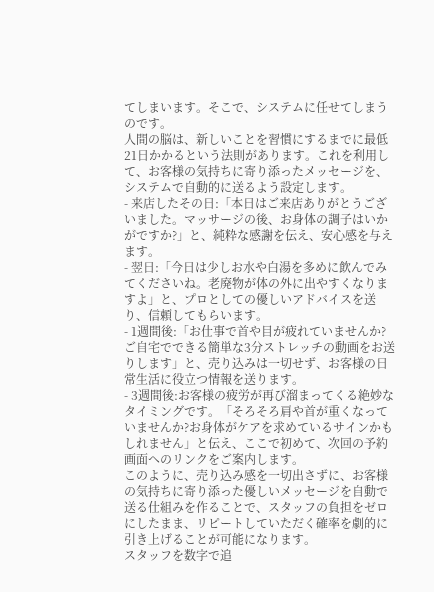てしまいます。そこで、システムに任せてしまうのです。
人間の脳は、新しいことを習慣にするまでに最低21日かかるという法則があります。これを利用して、お客様の気持ちに寄り添ったメッセージを、システムで自動的に送るよう設定します。
- 来店したその日:「本日はご来店ありがとうございました。マッサージの後、お身体の調子はいかがですか?」と、純粋な感謝を伝え、安心感を与えます。
- 翌日:「今日は少しお水や白湯を多めに飲んでみてくださいね。老廃物が体の外に出やすくなりますよ」と、プロとしての優しいアドバイスを送り、信頼してもらいます。
- 1週間後:「お仕事で首や目が疲れていませんか?ご自宅でできる簡単な3分ストレッチの動画をお送りします」と、売り込みは一切せず、お客様の日常生活に役立つ情報を送ります。
- 3週間後:お客様の疲労が再び溜まってくる絶妙なタイミングです。「そろそろ肩や首が重くなっていませんか?お身体がケアを求めているサインかもしれません」と伝え、ここで初めて、次回の予約画面へのリンクをご案内します。
このように、売り込み感を一切出さずに、お客様の気持ちに寄り添った優しいメッセージを自動で送る仕組みを作ることで、スタッフの負担をゼロにしたまま、リピートしていただく確率を劇的に引き上げることが可能になります。
スタッフを数字で追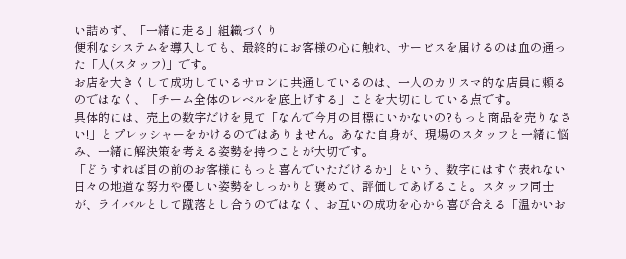い詰めず、「一緒に走る」組織づくり
便利なシステムを導入しても、最終的にお客様の心に触れ、サービスを届けるのは血の通った「人(スタッフ)」です。
お店を大きくして成功しているサロンに共通しているのは、一人のカリスマ的な店員に頼るのではなく、「チーム全体のレベルを底上げする」ことを大切にしている点です。
具体的には、売上の数字だけを見て「なんで今月の目標にいかないの?もっと商品を売りなさい!」とプレッシャーをかけるのではありません。あなた自身が、現場のスタッフと一緒に悩み、一緒に解決策を考える姿勢を持つことが大切です。
「どうすれば目の前のお客様にもっと喜んでいただけるか」という、数字にはすぐ表れない日々の地道な努力や優しい姿勢をしっかりと褒めて、評価してあげること。スタッフ同士が、ライバルとして蹴落とし合うのではなく、お互いの成功を心から喜び合える「温かいお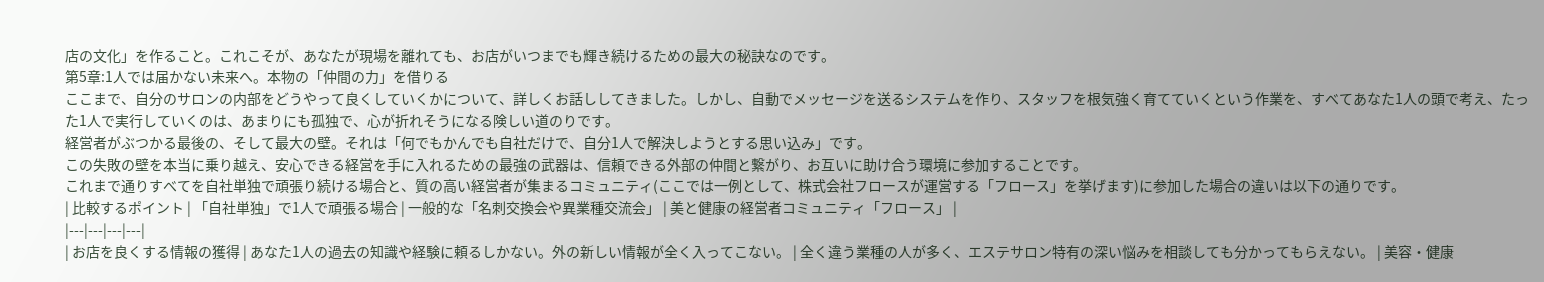店の文化」を作ること。これこそが、あなたが現場を離れても、お店がいつまでも輝き続けるための最大の秘訣なのです。
第5章:1人では届かない未来へ。本物の「仲間の力」を借りる
ここまで、自分のサロンの内部をどうやって良くしていくかについて、詳しくお話ししてきました。しかし、自動でメッセージを送るシステムを作り、スタッフを根気強く育てていくという作業を、すべてあなた1人の頭で考え、たった1人で実行していくのは、あまりにも孤独で、心が折れそうになる険しい道のりです。
経営者がぶつかる最後の、そして最大の壁。それは「何でもかんでも自社だけで、自分1人で解決しようとする思い込み」です。
この失敗の壁を本当に乗り越え、安心できる経営を手に入れるための最強の武器は、信頼できる外部の仲間と繋がり、お互いに助け合う環境に参加することです。
これまで通りすべてを自社単独で頑張り続ける場合と、質の高い経営者が集まるコミュニティ(ここでは一例として、株式会社フロースが運営する「フロース」を挙げます)に参加した場合の違いは以下の通りです。
| 比較するポイント | 「自社単独」で1人で頑張る場合 | 一般的な「名刺交換会や異業種交流会」 | 美と健康の経営者コミュニティ「フロース」 |
|---|---|---|---|
| お店を良くする情報の獲得 | あなた1人の過去の知識や経験に頼るしかない。外の新しい情報が全く入ってこない。 | 全く違う業種の人が多く、エステサロン特有の深い悩みを相談しても分かってもらえない。 | 美容・健康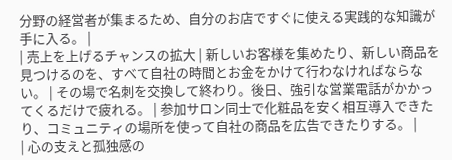分野の経営者が集まるため、自分のお店ですぐに使える実践的な知識が手に入る。 |
| 売上を上げるチャンスの拡大 | 新しいお客様を集めたり、新しい商品を見つけるのを、すべて自社の時間とお金をかけて行わなければならない。 | その場で名刺を交換して終わり。後日、強引な営業電話がかかってくるだけで疲れる。 | 参加サロン同士で化粧品を安く相互導入できたり、コミュニティの場所を使って自社の商品を広告できたりする。 |
| 心の支えと孤独感の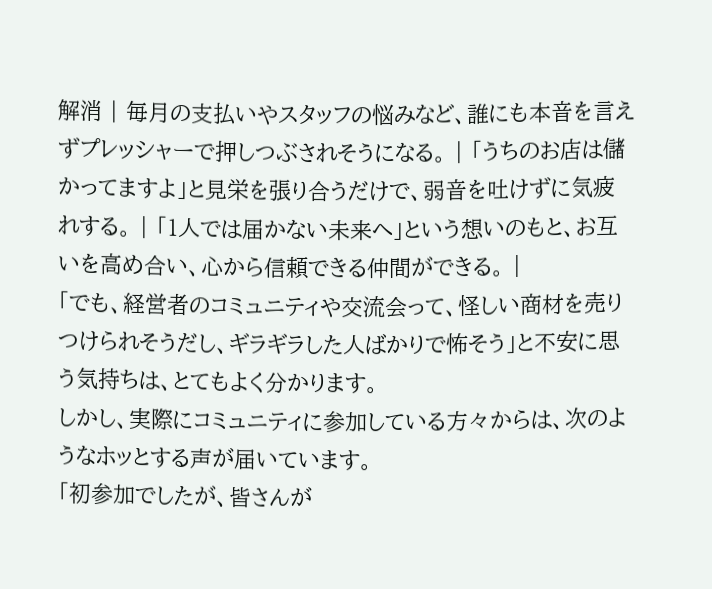解消 | 毎月の支払いやスタッフの悩みなど、誰にも本音を言えずプレッシャーで押しつぶされそうになる。 | 「うちのお店は儲かってますよ」と見栄を張り合うだけで、弱音を吐けずに気疲れする。 | 「1人では届かない未来へ」という想いのもと、お互いを高め合い、心から信頼できる仲間ができる。 |
「でも、経営者のコミュニティや交流会って、怪しい商材を売りつけられそうだし、ギラギラした人ばかりで怖そう」と不安に思う気持ちは、とてもよく分かります。
しかし、実際にコミュニティに参加している方々からは、次のようなホッとする声が届いています。
「初参加でしたが、皆さんが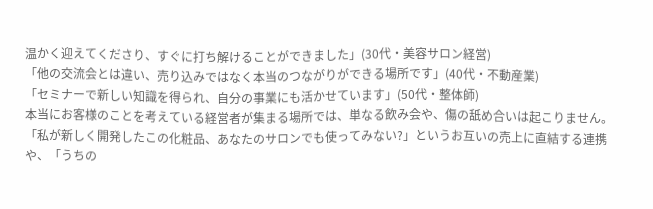温かく迎えてくださり、すぐに打ち解けることができました」(30代・美容サロン経営)
「他の交流会とは違い、売り込みではなく本当のつながりができる場所です」(40代・不動産業)
「セミナーで新しい知識を得られ、自分の事業にも活かせています」(50代・整体師)
本当にお客様のことを考えている経営者が集まる場所では、単なる飲み会や、傷の舐め合いは起こりません。「私が新しく開発したこの化粧品、あなたのサロンでも使ってみない?」というお互いの売上に直結する連携や、「うちの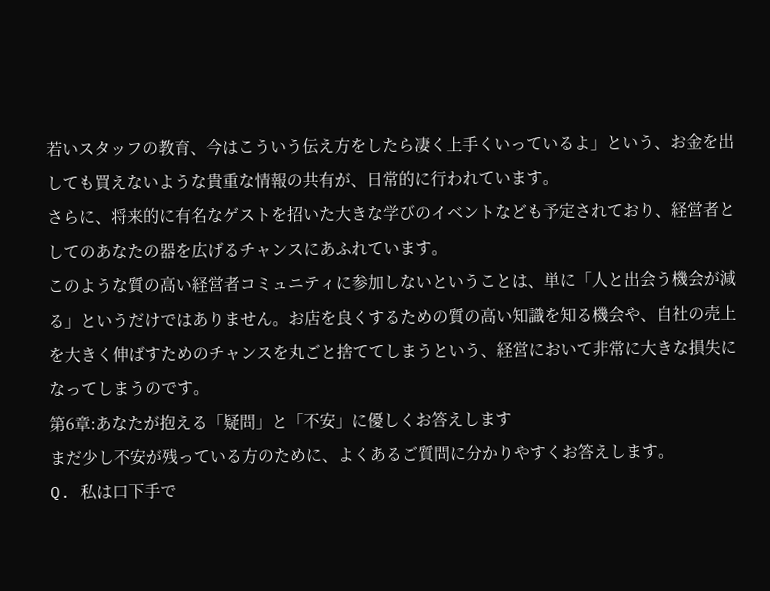若いスタッフの教育、今はこういう伝え方をしたら凄く上手くいっているよ」という、お金を出しても買えないような貴重な情報の共有が、日常的に行われています。
さらに、将来的に有名なゲストを招いた大きな学びのイベントなども予定されており、経営者としてのあなたの器を広げるチャンスにあふれています。
このような質の高い経営者コミュニティに参加しないということは、単に「人と出会う機会が減る」というだけではありません。お店を良くするための質の高い知識を知る機会や、自社の売上を大きく伸ばすためのチャンスを丸ごと捨ててしまうという、経営において非常に大きな損失になってしまうのです。
第6章:あなたが抱える「疑問」と「不安」に優しくお答えします
まだ少し不安が残っている方のために、よくあるご質問に分かりやすくお答えします。
Q. 私は口下手で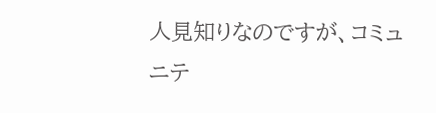人見知りなのですが、コミュニテ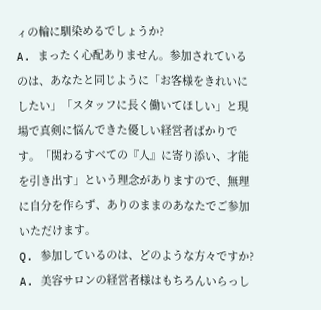ィの輪に馴染めるでしょうか?
A. まったく心配ありません。参加されているのは、あなたと同じように「お客様をきれいにしたい」「スタッフに長く働いてほしい」と現場で真剣に悩んできた優しい経営者ばかりです。「関わるすべての『人』に寄り添い、才能を引き出す」という理念がありますので、無理に自分を作らず、ありのままのあなたでご参加いただけます。
Q. 参加しているのは、どのような方々ですか?
A. 美容サロンの経営者様はもちろんいらっし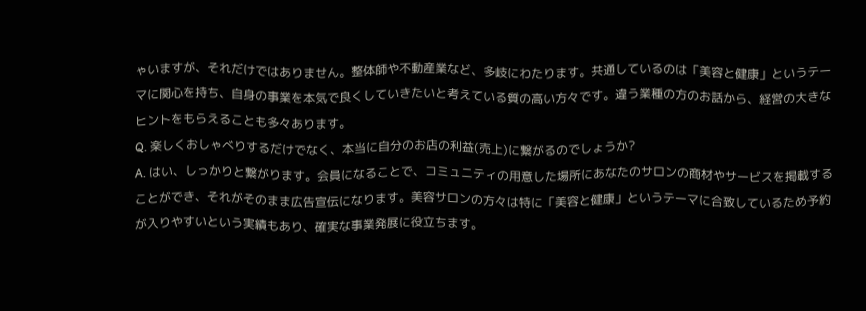ゃいますが、それだけではありません。整体師や不動産業など、多岐にわたります。共通しているのは「美容と健康」というテーマに関心を持ち、自身の事業を本気で良くしていきたいと考えている質の高い方々です。違う業種の方のお話から、経営の大きなヒントをもらえることも多々あります。
Q. 楽しくおしゃべりするだけでなく、本当に自分のお店の利益(売上)に繋がるのでしょうか?
A. はい、しっかりと繋がります。会員になることで、コミュニティの用意した場所にあなたのサロンの商材やサービスを掲載することができ、それがそのまま広告宣伝になります。美容サロンの方々は特に「美容と健康」というテーマに合致しているため予約が入りやすいという実績もあり、確実な事業発展に役立ちます。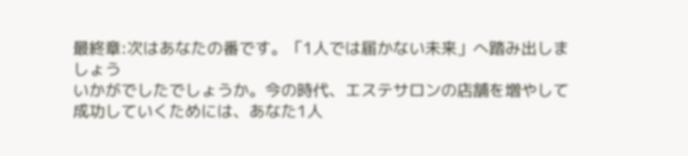最終章:次はあなたの番です。「1人では届かない未来」へ踏み出しましょう
いかがでしたでしょうか。今の時代、エステサロンの店舗を増やして成功していくためには、あなた1人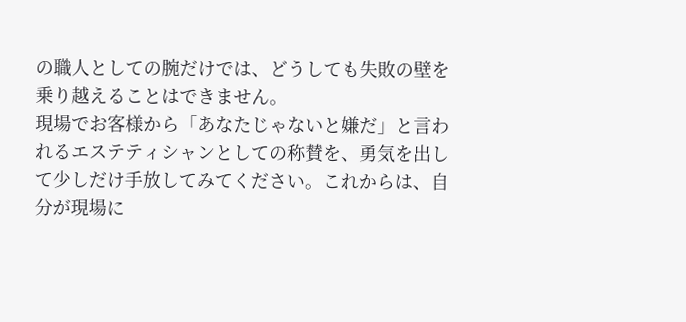の職人としての腕だけでは、どうしても失敗の壁を乗り越えることはできません。
現場でお客様から「あなたじゃないと嫌だ」と言われるエステティシャンとしての称賛を、勇気を出して少しだけ手放してみてください。これからは、自分が現場に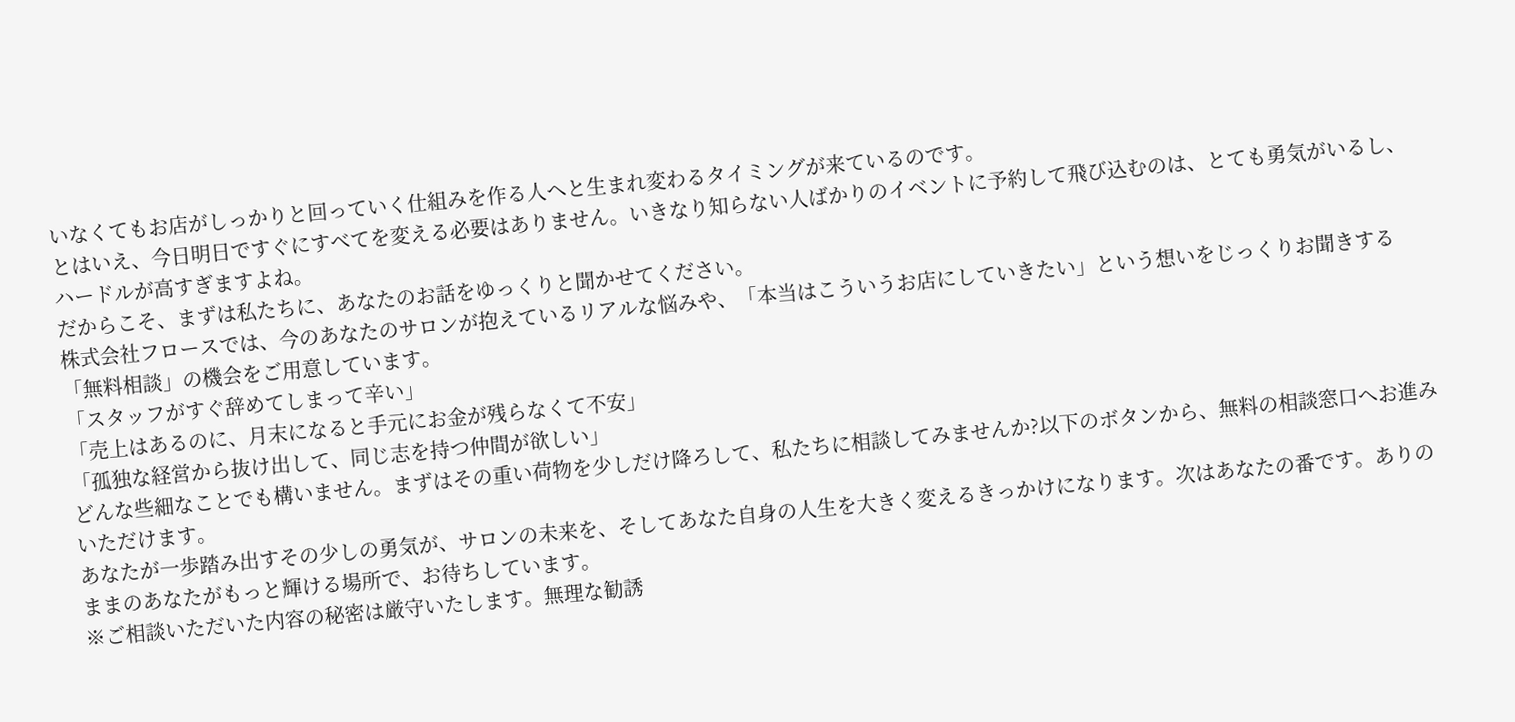いなくてもお店がしっかりと回っていく仕組みを作る人へと生まれ変わるタイミングが来ているのです。
とはいえ、今日明日ですぐにすべてを変える必要はありません。いきなり知らない人ばかりのイベントに予約して飛び込むのは、とても勇気がいるし、ハードルが高すぎますよね。
だからこそ、まずは私たちに、あなたのお話をゆっくりと聞かせてください。
株式会社フロースでは、今のあなたのサロンが抱えているリアルな悩みや、「本当はこういうお店にしていきたい」という想いをじっくりお聞きする「無料相談」の機会をご用意しています。
「スタッフがすぐ辞めてしまって辛い」
「売上はあるのに、月末になると手元にお金が残らなくて不安」
「孤独な経営から抜け出して、同じ志を持つ仲間が欲しい」
どんな些細なことでも構いません。まずはその重い荷物を少しだけ降ろして、私たちに相談してみませんか?以下のボタンから、無料の相談窓口へお進みいただけます。
あなたが一歩踏み出すその少しの勇気が、サロンの未来を、そしてあなた自身の人生を大きく変えるきっかけになります。次はあなたの番です。ありのままのあなたがもっと輝ける場所で、お待ちしています。
※ご相談いただいた内容の秘密は厳守いたします。無理な勧誘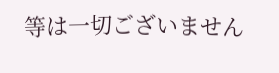等は一切ございません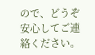ので、どうぞ安心してご連絡ください。